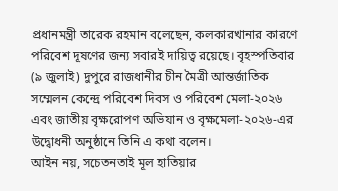প্রধানমন্ত্রী তারেক রহমান বলেছেন, কলকারখানার কারণে পরিবেশ দূষণের জন্য সবারই দায়িত্ব রয়েছে। বৃহস্পতিবার (৯ জুলাই) দুপুরে রাজধানীর চীন মৈত্রী আন্তর্জাতিক সম্মেলন কেন্দ্রে পরিবেশ দিবস ও পরিবেশ মেলা-২০২৬ এবং জাতীয় বৃক্ষরোপণ অভিযান ও বৃক্ষমেলা-২০২৬-এর উদ্বোধনী অনুষ্ঠানে তিনি এ কথা বলেন।
আইন নয়, সচেতনতাই মূল হাতিয়ার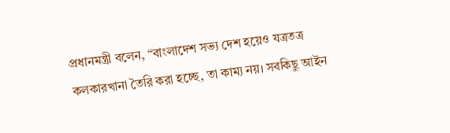প্রধানমন্ত্রী বলেন, “বাংলাদেশ সভ্য দেশ হয়েও যত্রতত্র কলকারখানা তৈরি করা হচ্ছে, তা কাম্য নয়। সবকিছু আইন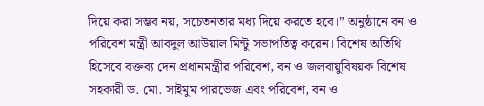দিয়ে করা সম্ভব নয়, সচেতনতার মধ্য দিয়ে করতে হবে।” অনুষ্ঠানে বন ও পরিবেশ মন্ত্রী আবদুল আউয়াল মিন্টু সভাপতিত্ব করেন। বিশেষ অতিথি হিসেবে বক্তব্য দেন প্রধানমন্ত্রীর পরিবেশ, বন ও জলবায়ুবিষয়ক বিশেষ সহকারী ড. মো. সাইমুম পারভেজ এবং পরিবেশ, বন ও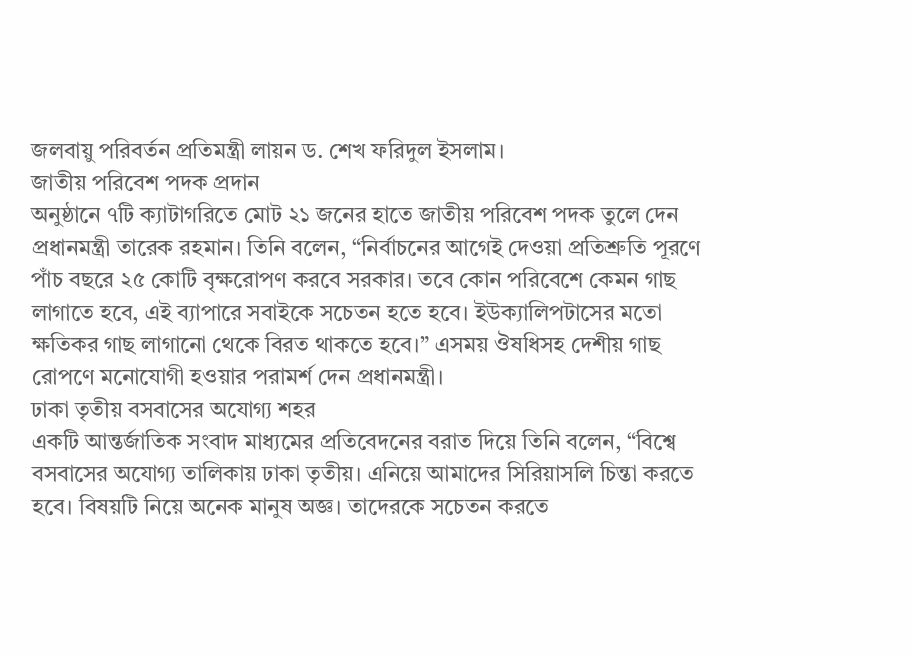জলবায়ু পরিবর্তন প্রতিমন্ত্রী লায়ন ড. শেখ ফরিদুল ইসলাম।
জাতীয় পরিবেশ পদক প্রদান
অনুষ্ঠানে ৭টি ক্যাটাগরিতে মোট ২১ জনের হাতে জাতীয় পরিবেশ পদক তুলে দেন প্রধানমন্ত্রী তারেক রহমান। তিনি বলেন, “নির্বাচনের আগেই দেওয়া প্রতিশ্রুতি পূরণে পাঁচ বছরে ২৫ কোটি বৃক্ষরোপণ করবে সরকার। তবে কোন পরিবেশে কেমন গাছ লাগাতে হবে, এই ব্যাপারে সবাইকে সচেতন হতে হবে। ইউক্যালিপটাসের মতো ক্ষতিকর গাছ লাগানো থেকে বিরত থাকতে হবে।” এসময় ঔষধিসহ দেশীয় গাছ রোপণে মনোযোগী হওয়ার পরামর্শ দেন প্রধানমন্ত্রী।
ঢাকা তৃতীয় বসবাসের অযোগ্য শহর
একটি আন্তর্জাতিক সংবাদ মাধ্যমের প্রতিবেদনের বরাত দিয়ে তিনি বলেন, “বিশ্বে বসবাসের অযোগ্য তালিকায় ঢাকা তৃতীয়। এনিয়ে আমাদের সিরিয়াসলি চিন্তা করতে হবে। বিষয়টি নিয়ে অনেক মানুষ অজ্ঞ। তাদেরকে সচেতন করতে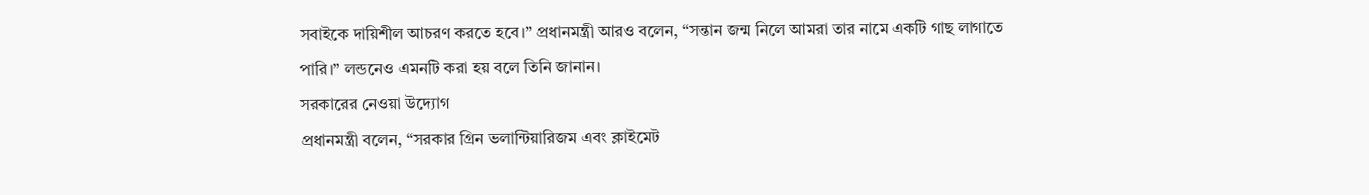সবাইকে দায়িশীল আচরণ করতে হবে।” প্রধানমন্ত্রী আরও বলেন, “সন্তান জন্ম নিলে আমরা তার নামে একটি গাছ লাগাতে পারি।” লন্ডনেও এমনটি করা হয় বলে তিনি জানান।
সরকারের নেওয়া উদ্যোগ
প্রধানমন্ত্রী বলেন, “সরকার গ্রিন ভলান্টিয়ারিজম এবং ক্লাইমেট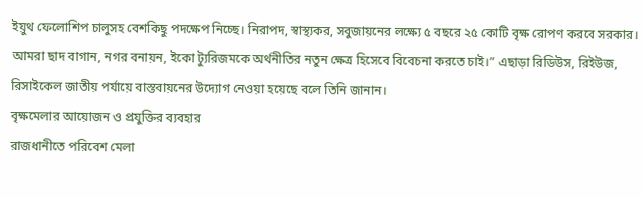ইয়ুথ ফেলোশিপ চালুসহ বেশকিছু পদক্ষেপ নিচ্ছে। নিরাপদ, স্বাস্থ্যকর, সবুজায়নের লক্ষ্যে ৫ বছরে ২৫ কোটি বৃক্ষ রোপণ করবে সরকার। আমরা ছাদ বাগান, নগর বনায়ন, ইকো ট্যুরিজমকে অর্থনীতির নতুন ক্ষেত্র হিসেবে বিবেচনা করতে চাই।” এছাড়া রিডিউস, রিইউজ, রিসাইকেল জাতীয় পর্যায়ে বাস্তবায়নের উদ্যোগ নেওয়া হয়েছে বলে তিনি জানান।
বৃক্ষমেলার আয়োজন ও প্রযুক্তির ব্যবহার
রাজধানীতে পরিবেশ মেলা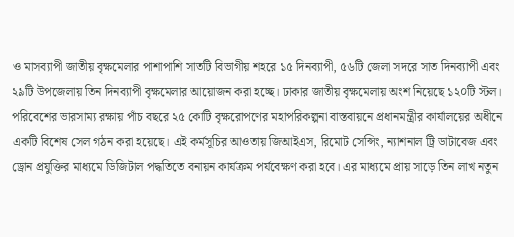ও মাসব্যাপী জাতীয় বৃক্ষমেলার পাশাপাশি সাতটি বিভাগীয় শহরে ১৫ দিনব্যাপী, ৫৬টি জেলা সদরে সাত দিনব্যাপী এবং ২৯টি উপজেলায় তিন দিনব্যাপী বৃক্ষমেলার আয়োজন করা হচ্ছে। ঢাকার জাতীয় বৃক্ষমেলায় অংশ নিয়েছে ১২০টি স্টল। পরিবেশের ভারসাম্য রক্ষায় পাঁচ বছরে ২৫ কোটি বৃক্ষরোপণের মহাপরিকল্পনা বাস্তবায়নে প্রধানমন্ত্রীর কার্যালয়ের অধীনে একটি বিশেষ সেল গঠন করা হয়েছে। এই কর্মসূচির আওতায় জিআইএস, রিমোট সেন্সিং, ন্যাশনাল ট্রি ডাটাবেজ এবং ড্রোন প্রযুক্তির মাধ্যমে ডিজিটাল পদ্ধতিতে বনায়ন কার্যক্রম পর্যবেক্ষণ করা হবে। এর মাধ্যমে প্রায় সাড়ে তিন লাখ নতুন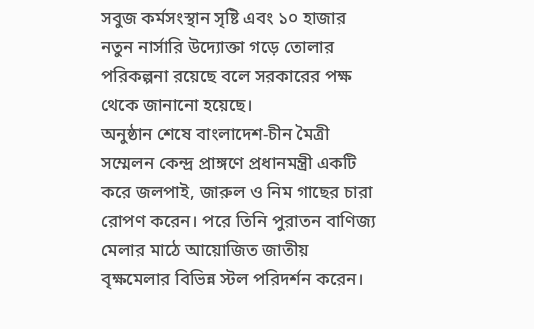সবুজ কর্মসংস্থান সৃষ্টি এবং ১০ হাজার নতুন নার্সারি উদ্যোক্তা গড়ে তোলার পরিকল্পনা রয়েছে বলে সরকারের পক্ষ থেকে জানানো হয়েছে।
অনুষ্ঠান শেষে বাংলাদেশ-চীন মৈত্রী সম্মেলন কেন্দ্র প্রাঙ্গণে প্রধানমন্ত্রী একটি করে জলপাই, জারুল ও নিম গাছের চারা রোপণ করেন। পরে তিনি পুরাতন বাণিজ্য মেলার মাঠে আয়োজিত জাতীয় বৃক্ষমেলার বিভিন্ন স্টল পরিদর্শন করেন।